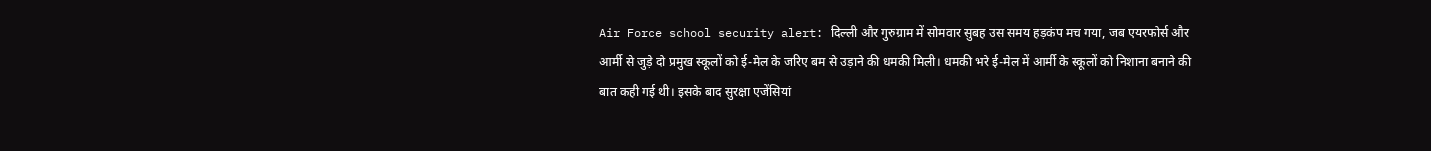Air Force school security alert: दिल्ली और गुरुग्राम में सोमवार सुबह उस समय हड़कंप मच गया, जब एयरफोर्स और आर्मी से जुड़े दो प्रमुख स्कूलों को ई-मेल के जरिए बम से उड़ाने की धमकी मिली। धमकी भरे ई-मेल में आर्मी के स्कूलों को निशाना बनाने की बात कही गई थी। इसके बाद सुरक्षा एजेंसियां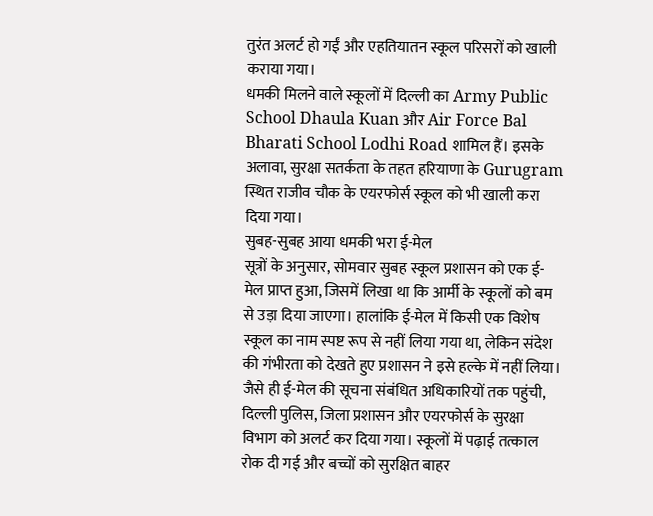तुरंत अलर्ट हो गईं और एहतियातन स्कूल परिसरों को खाली कराया गया।
धमकी मिलने वाले स्कूलों में दिल्ली का Army Public School Dhaula Kuan और Air Force Bal Bharati School Lodhi Road शामिल हैं। इसके अलावा, सुरक्षा सतर्कता के तहत हरियाणा के Gurugram स्थित राजीव चौक के एयरफोर्स स्कूल को भी खाली करा दिया गया।
सुबह-सुबह आया धमकी भरा ई-मेल
सूत्रों के अनुसार, सोमवार सुबह स्कूल प्रशासन को एक ई-मेल प्राप्त हुआ, जिसमें लिखा था कि आर्मी के स्कूलों को बम से उड़ा दिया जाएगा। हालांकि ई-मेल में किसी एक विशेष स्कूल का नाम स्पष्ट रूप से नहीं लिया गया था, लेकिन संदेश की गंभीरता को देखते हुए प्रशासन ने इसे हल्के में नहीं लिया।
जैसे ही ई-मेल की सूचना संबंधित अधिकारियों तक पहुंची, दिल्ली पुलिस, जिला प्रशासन और एयरफोर्स के सुरक्षा विभाग को अलर्ट कर दिया गया। स्कूलों में पढ़ाई तत्काल रोक दी गई और बच्चों को सुरक्षित बाहर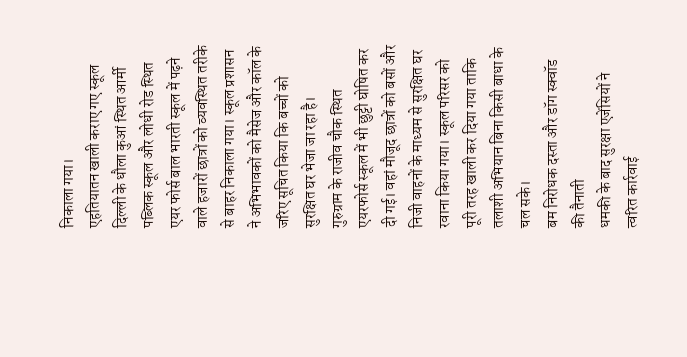निकाला गया।
एहतियातन खाली कराए गए स्कूल
दिल्ली के धौला कुआं स्थित आर्मी पब्लिक स्कूल और लोधी रोड स्थित एयर फोर्स बाल भारती स्कूल में पढ़ने वाले हजारों छात्रों को व्यवस्थित तरीके से बाहर निकाला गया। स्कूल प्रशासन ने अभिभावकों को मैसेज और कॉल के जरिए सूचित किया कि बच्चों को सुरक्षित घर भेजा जा रहा है।
गुरुग्राम के राजीव चौक स्थित एयरफोर्स स्कूल में भी छुट्टी घोषित कर दी गई। वहां मौजूद छात्रों को बसों और निजी वाहनों के माध्यम से सुरक्षित घर रवाना किया गया। स्कूल परिसर को पूरी तरह खाली कर दिया गया ताकि तलाशी अभियान बिना किसी बाधा के चल सके।
बम निरोधक दस्ता और डॉग स्क्वॉड की तैनाती
धमकी के बाद सुरक्षा एजेंसियों ने त्वरित कार्रवाई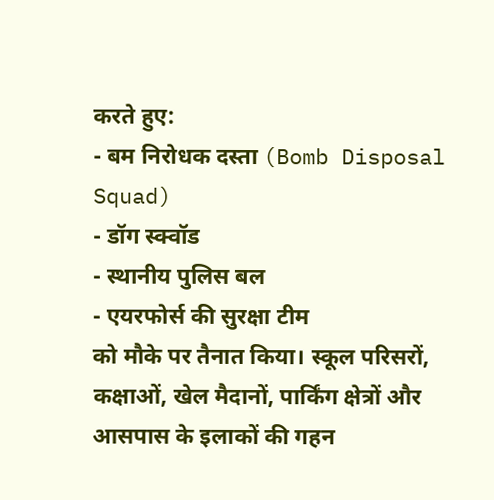करते हुए:
- बम निरोधक दस्ता (Bomb Disposal Squad)
- डॉग स्क्वॉड
- स्थानीय पुलिस बल
- एयरफोर्स की सुरक्षा टीम
को मौके पर तैनात किया। स्कूल परिसरों, कक्षाओं, खेल मैदानों, पार्किंग क्षेत्रों और आसपास के इलाकों की गहन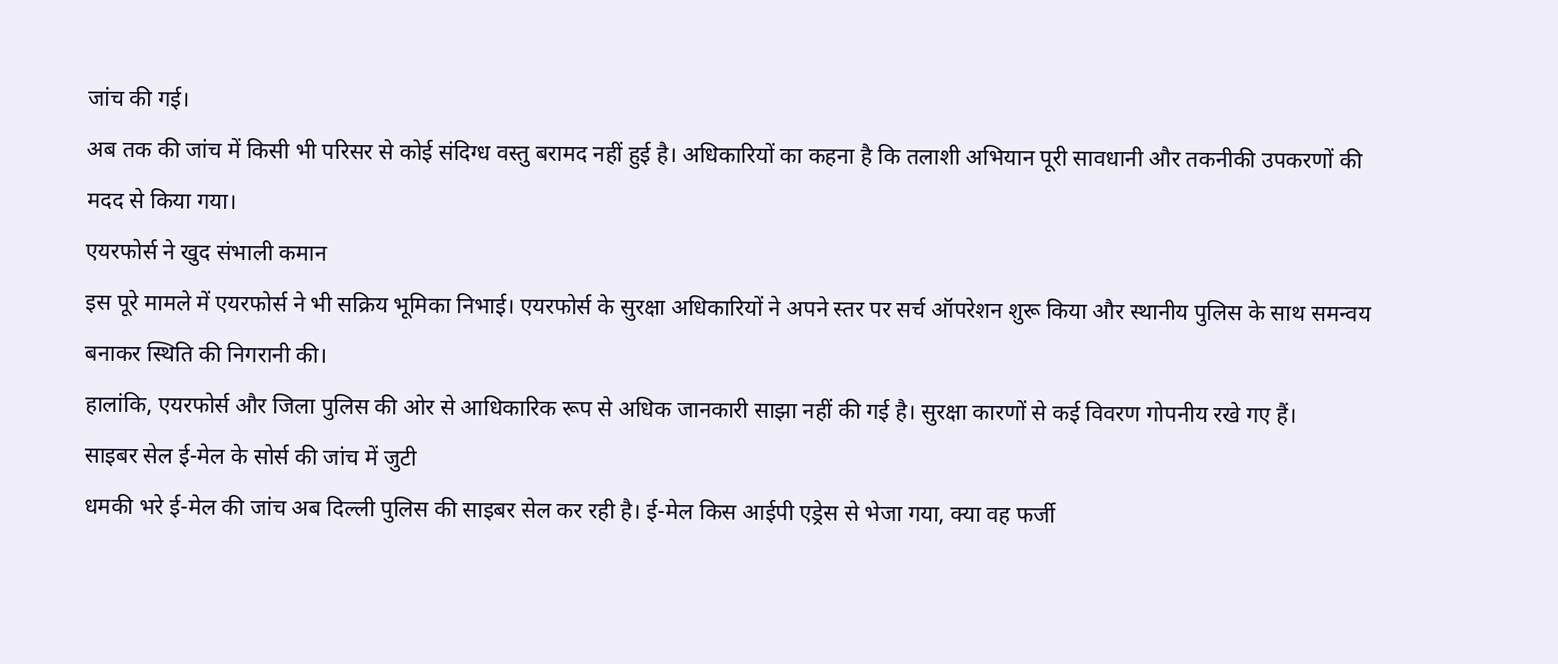जांच की गई।
अब तक की जांच में किसी भी परिसर से कोई संदिग्ध वस्तु बरामद नहीं हुई है। अधिकारियों का कहना है कि तलाशी अभियान पूरी सावधानी और तकनीकी उपकरणों की मदद से किया गया।
एयरफोर्स ने खुद संभाली कमान
इस पूरे मामले में एयरफोर्स ने भी सक्रिय भूमिका निभाई। एयरफोर्स के सुरक्षा अधिकारियों ने अपने स्तर पर सर्च ऑपरेशन शुरू किया और स्थानीय पुलिस के साथ समन्वय बनाकर स्थिति की निगरानी की।
हालांकि, एयरफोर्स और जिला पुलिस की ओर से आधिकारिक रूप से अधिक जानकारी साझा नहीं की गई है। सुरक्षा कारणों से कई विवरण गोपनीय रखे गए हैं।
साइबर सेल ई-मेल के सोर्स की जांच में जुटी
धमकी भरे ई-मेल की जांच अब दिल्ली पुलिस की साइबर सेल कर रही है। ई-मेल किस आईपी एड्रेस से भेजा गया, क्या वह फर्जी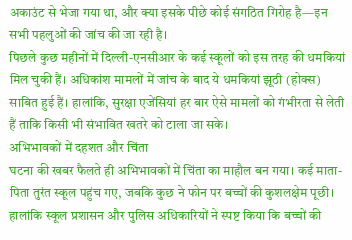अकाउंट से भेजा गया था, और क्या इसके पीछे कोई संगठित गिरोह है—इन सभी पहलुओं की जांच की जा रही है।
पिछले कुछ महीनों में दिल्ली-एनसीआर के कई स्कूलों को इस तरह की धमकियां मिल चुकी हैं। अधिकांश मामलों में जांच के बाद ये धमकियां झूठी (होक्स) साबित हुई हैं। हालांकि, सुरक्षा एजेंसियां हर बार ऐसे मामलों को गंभीरता से लेती हैं ताकि किसी भी संभावित खतरे को टाला जा सके।
अभिभावकों में दहशत और चिंता
घटना की खबर फैलते ही अभिभावकों में चिंता का माहौल बन गया। कई माता-पिता तुरंत स्कूल पहुंच गए, जबकि कुछ ने फोन पर बच्चों की कुशलक्षेम पूछी।
हालांकि स्कूल प्रशासन और पुलिस अधिकारियों ने स्पष्ट किया कि बच्चों की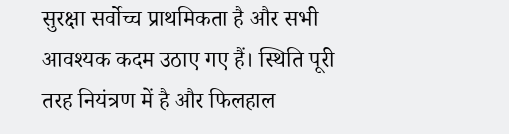सुरक्षा सर्वोच्च प्राथमिकता है और सभी आवश्यक कदम उठाए गए हैं। स्थिति पूरी तरह नियंत्रण में है और फिलहाल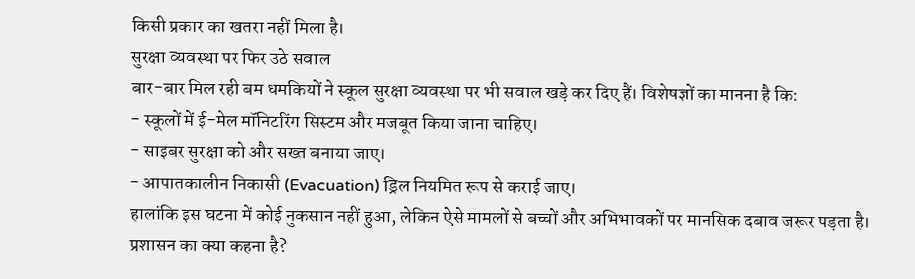किसी प्रकार का खतरा नहीं मिला है।
सुरक्षा व्यवस्था पर फिर उठे सवाल
बार-बार मिल रही बम धमकियों ने स्कूल सुरक्षा व्यवस्था पर भी सवाल खड़े कर दिए हैं। विशेषज्ञों का मानना है कि:
- स्कूलों में ई-मेल मॉनिटरिंग सिस्टम और मजबूत किया जाना चाहिए।
- साइबर सुरक्षा को और सख्त बनाया जाए।
- आपातकालीन निकासी (Evacuation) ड्रिल नियमित रूप से कराई जाए।
हालांकि इस घटना में कोई नुकसान नहीं हुआ, लेकिन ऐसे मामलों से बच्चों और अभिभावकों पर मानसिक दबाव जरूर पड़ता है।
प्रशासन का क्या कहना है?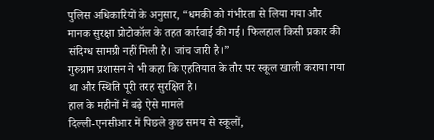पुलिस अधिकारियों के अनुसार, “धमकी को गंभीरता से लिया गया और मानक सुरक्षा प्रोटोकॉल के तहत कार्रवाई की गई। फिलहाल किसी प्रकार की संदिग्ध सामग्री नहीं मिली है। जांच जारी है।”
गुरुग्राम प्रशासन ने भी कहा कि एहतियात के तौर पर स्कूल खाली कराया गया था और स्थिति पूरी तरह सुरक्षित है।
हाल के महीनों में बढ़े ऐसे मामले
दिल्ली-एनसीआर में पिछले कुछ समय से स्कूलों,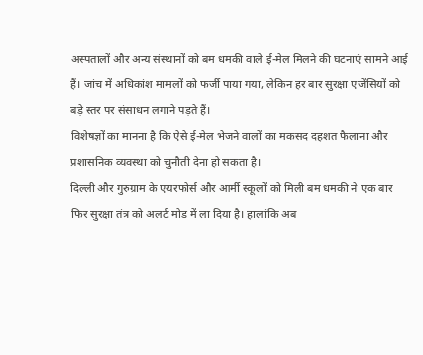अस्पतालों और अन्य संस्थानों को बम धमकी वाले ई-मेल मिलने की घटनाएं सामने आई हैं। जांच में अधिकांश मामलों को फर्जी पाया गया, लेकिन हर बार सुरक्षा एजेंसियों को बड़े स्तर पर संसाधन लगाने पड़ते हैं।
विशेषज्ञों का मानना है कि ऐसे ई-मेल भेजने वालों का मकसद दहशत फैलाना और प्रशासनिक व्यवस्था को चुनौती देना हो सकता है।
दिल्ली और गुरुग्राम के एयरफोर्स और आर्मी स्कूलों को मिली बम धमकी ने एक बार फिर सुरक्षा तंत्र को अलर्ट मोड में ला दिया है। हालांकि अब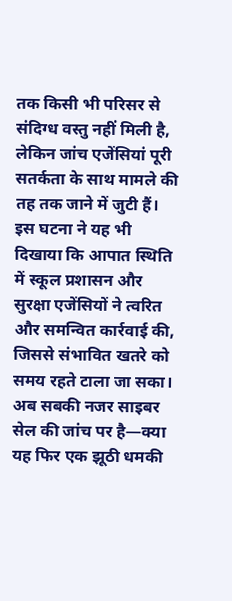तक किसी भी परिसर से संदिग्ध वस्तु नहीं मिली है, लेकिन जांच एजेंसियां पूरी सतर्कता के साथ मामले की तह तक जाने में जुटी हैं।
इस घटना ने यह भी दिखाया कि आपात स्थिति में स्कूल प्रशासन और सुरक्षा एजेंसियों ने त्वरित और समन्वित कार्रवाई की, जिससे संभावित खतरे को समय रहते टाला जा सका।
अब सबकी नजर साइबर सेल की जांच पर है—क्या यह फिर एक झूठी धमकी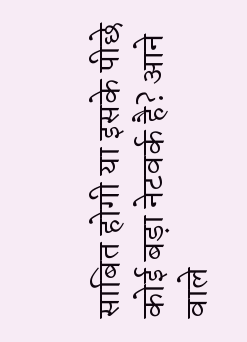साबित होगी या इसके पीछे कोई बड़ा नेटवर्क है? आने वाले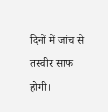दिनों में जांच से तस्वीर साफ होगी।